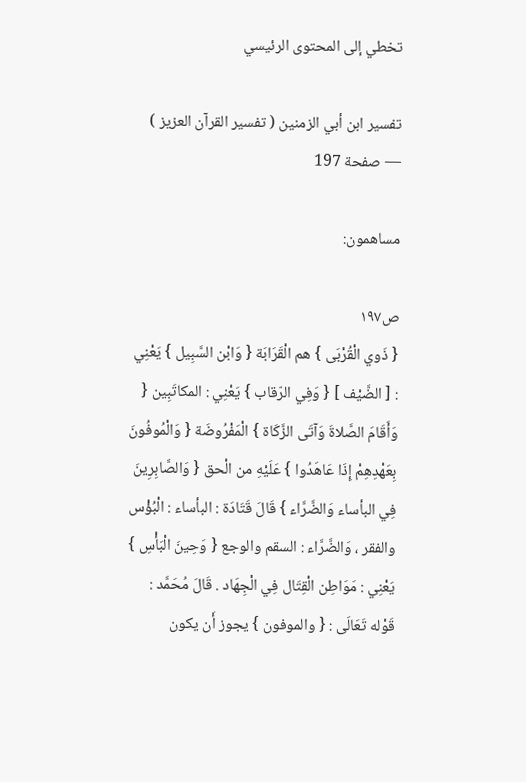تخطي إلى المحتوى الرئيسي

تفسير ابن أبي الزمنين ( تفسير القرآن العزيز ) — صفحة 197

مساهمون:

ص١٩٧
{ ذَوي الْقُرْبَى } هم الْقَرَابَة { وَابْن السَّبِيل } يَعْنِي : [ الضَّيْف ] { وَفِي الرّقاب } يَعْنِي : المكاتَبِين { وَأَقَامَ الصَّلاةَ وَآتَى الزَّكَاة } الْمَفْرُوضَة { وَالْمُوفُونَ بِعَهْدِهِمْ إِذَا عَاهَدُوا } عَلَيْهِ من الْحق { وَالصَّابِرِينَ فِي البأساء وَالضَّرَّاء } قَالَ قَتَادَة : البأساء : الْبُؤْس والفقر ، وَالضَّرَّاء : السقم والوجع { وَحِينَ الْبَأْسِ } يَعْنِي : مَوَاطِن الْقِتَال فِي الْجِهَاد . قَالَ مُحَمَّد : قَوْله تَعَالَى : { والموفون } يجوز أَن يكون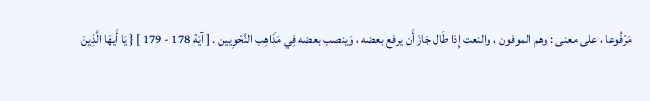مَرْفُوعا ، على معنى : وهم الموفون ، والنعت إِذا طَال جَازَ أَن يرفع بعضه ، وَينصب بعضه فِي مَذَاهِب النَّحْوِيين . [ آيَة 178 - 179 ] { يَا أَيهَا الَّذِينَ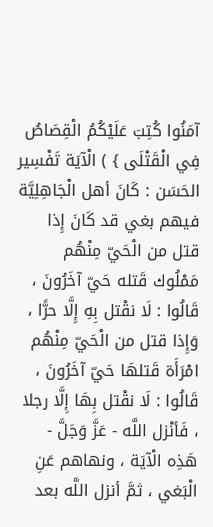آمَنُوا كُتِبَ عَلَيْكُمُ الْقِصَاصُ فِي الْقَتْلَى } ) الْآيَة تَفْسِير الحَسَن : كَانَ أهل الْجَاهِلِيَّة فيهم بغي قد كَانَ إِذا قتل من الْحَيّ مِنْهُم مَمْلُوك قَتله حَيّ آخَرُونَ ، قَالُوا : لَا نقْتل بِهِ إِلَّا حرًّا ، وَإِذا قتل من الْحَيّ مِنْهُم امْرَأَة قَتلهَا حَيّ آخَرُونَ ، قَالُوا : لَا نقْتل بِهَا إِلَّا رجلا ، فَأنْزل اللَّه - عَزَّ وَجَلَّ - هَذِه الْآيَة ، ونهاهم عَنِ الْبَغي ، ثمَّ أنزل اللَّه بعد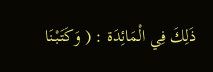ذَلِكَ فِي الْمَائِدَة : ( وَكَتَبْنَا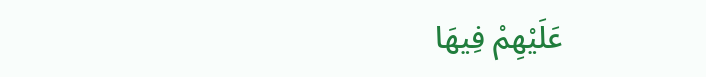عَلَيْهِمْ فِيهَا